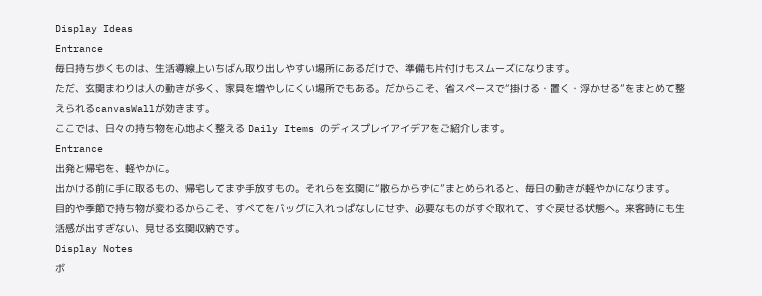Display Ideas
Entrance
毎日持ち歩くものは、生活導線上いちばん取り出しやすい場所にあるだけで、準備も片付けもスムーズになります。
ただ、玄関まわりは人の動きが多く、家具を増やしにくい場所でもある。だからこそ、省スペースで“掛ける・置く・浮かせる”をまとめて整えられるcanvasWallが効きます。
ここでは、日々の持ち物を心地よく整える Daily Items のディスプレイアイデアをご紹介します。
Entrance
出発と帰宅を、軽やかに。
出かける前に手に取るもの、帰宅してまず手放すもの。それらを玄関に“散らからずに”まとめられると、毎日の動きが軽やかになります。
目的や季節で持ち物が変わるからこそ、すべてをバッグに入れっぱなしにせず、必要なものがすぐ取れて、すぐ戻せる状態へ。来客時にも生活感が出すぎない、見せる玄関収納です。
Display Notes
ボ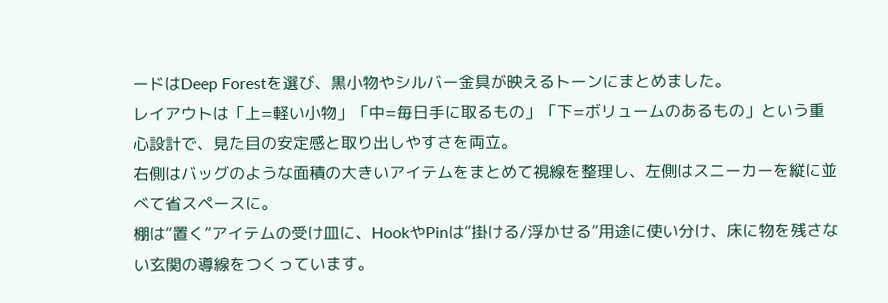ードはDeep Forestを選び、黒小物やシルバー金具が映えるトーンにまとめました。
レイアウトは「上=軽い小物」「中=毎日手に取るもの」「下=ボリュームのあるもの」という重心設計で、見た目の安定感と取り出しやすさを両立。
右側はバッグのような面積の大きいアイテムをまとめて視線を整理し、左側はスニーカーを縦に並べて省スペースに。
棚は“置く”アイテムの受け皿に、HookやPinは“掛ける/浮かせる”用途に使い分け、床に物を残さない玄関の導線をつくっています。